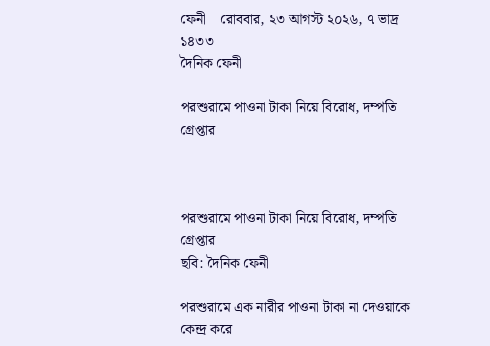ফেনী    রোববার, ২৩ আগস্ট ২০২৬, ৭ ভাদ্র ১৪৩৩
দৈনিক ফেনী

পরশুরামে পাওনা টাকা নিয়ে বিরোধ, দম্পতি গ্রেপ্তার



পরশুরামে পাওনা টাকা নিয়ে বিরোধ, দম্পতি গ্রেপ্তার
ছবি: দৈনিক ফেনী

পরশুরামে এক নারীর পাওনা টাকা না দেওয়াকে কেন্দ্র করে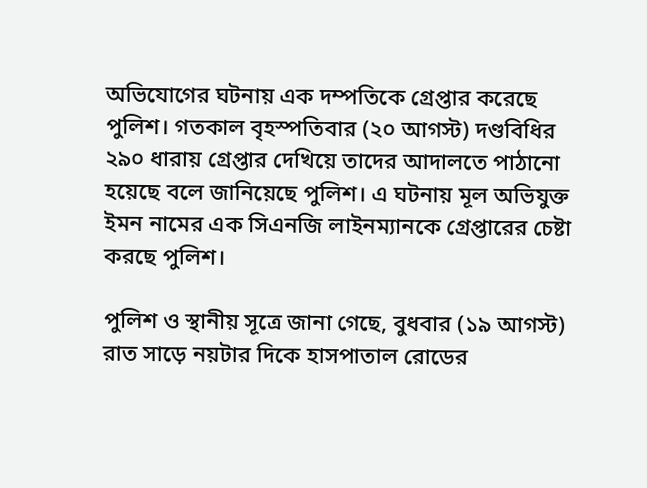অভিযোগের ঘটনায় এক দম্পতিকে গ্রেপ্তার করেছে পুলিশ। গতকাল বৃহস্পতিবার (২০ আগস্ট) দণ্ডবিধির ২৯০ ধারায় গ্রেপ্তার দেখিয়ে তাদের আদালতে পাঠানো হয়েছে বলে জানিয়েছে পুলিশ। এ ঘটনায় মূল অভিযুক্ত ইমন নামের এক সিএনজি লাইনম্যানকে গ্রেপ্তারের চেষ্টা করছে পুলিশ।

পুলিশ ও স্থানীয় সূত্রে জানা গেছে, বুধবার (১৯ আগস্ট) রাত সাড়ে নয়টার দিকে হাসপাতাল রোডের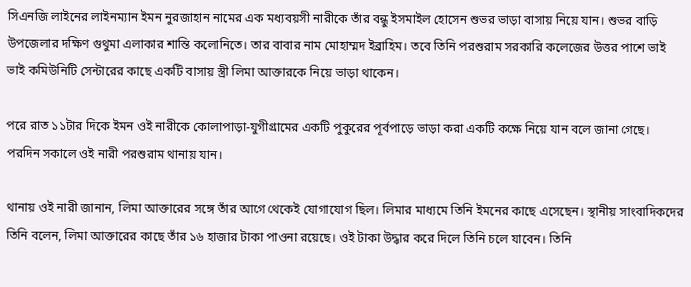সিএনজি লাইনের লাইনম্যান ইমন নুরজাহান নামের এক মধ্যবয়সী নারীকে তাঁর বন্ধু ইসমাইল হোসেন শুভর ভাড়া বাসায় নিয়ে যান। শুভর বাড়ি উপজেলার দক্ষিণ গুথুমা এলাকার শান্তি কলোনিতে। তার বাবার নাম মোহাম্মদ ইব্রাহিম। তবে তিনি পরশুরাম সরকারি কলেজের উত্তর পাশে ভাই ভাই কমিউনিটি সেন্টারের কাছে একটি বাসায় স্ত্রী লিমা আক্তারকে নিয়ে ভাড়া থাকেন।

পরে রাত ১১টার দিকে ইমন ওই নারীকে কোলাপাড়া-যুগীগ্রামের একটি পুকুরের পূর্বপাড়ে ভাড়া করা একটি কক্ষে নিয়ে যান বলে জানা গেছে। পরদিন সকালে ওই নারী পরশুরাম থানায় যান।

থানায় ওই নারী জানান, লিমা আক্তারের সঙ্গে তাঁর আগে থেকেই যোগাযোগ ছিল। লিমার মাধ্যমে তিনি ইমনের কাছে এসেছেন। স্থানীয় সাংবাদিকদের তিনি বলেন, লিমা আক্তারের কাছে তাঁর ১৬ হাজার টাকা পাওনা রয়েছে। ওই টাকা উদ্ধার করে দিলে তিনি চলে যাবেন। তিনি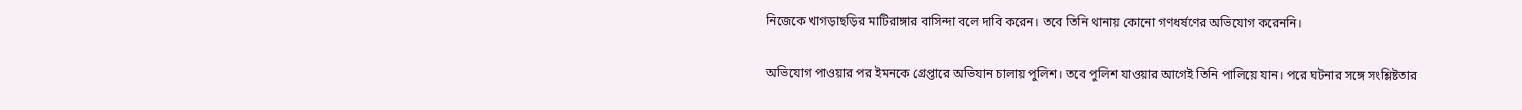নিজেকে খাগড়াছড়ির মাটিরাঙ্গার বাসিন্দা বলে দাবি করেন। তবে তিনি থানায় কোনো গণধর্ষণের অভিযোগ করেননি।

অভিযোগ পাওয়ার পর ইমনকে গ্রেপ্তারে অভিযান চালায় পুলিশ। তবে পুলিশ যাওয়ার আগেই তিনি পালিয়ে যান। পরে ঘটনার সঙ্গে সংশ্লিষ্টতার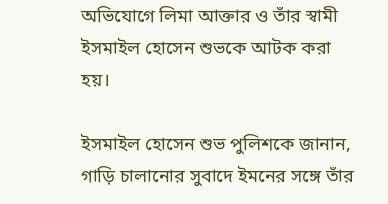অভিযোগে লিমা আক্তার ও তাঁর স্বামী ইসমাইল হোসেন শুভকে আটক করা হয়।

ইসমাইল হোসেন শুভ পুলিশকে জানান, গাড়ি চালানোর সুবাদে ইমনের সঙ্গে তাঁর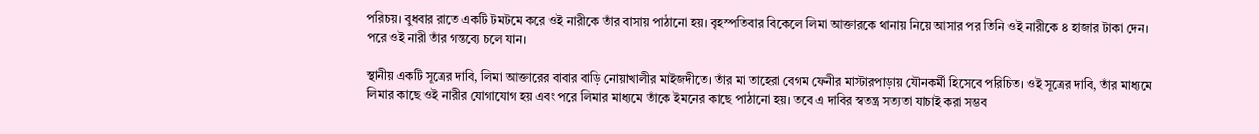পরিচয়। বুধবার রাতে একটি টমটমে করে ওই নারীকে তাঁর বাসায় পাঠানো হয়। বৃহস্পতিবার বিকেলে লিমা আক্তারকে থানায় নিয়ে আসার পর তিনি ওই নারীকে ৪ হাজার টাকা দেন। পরে ওই নারী তাঁর গন্তব্যে চলে যান।

স্থানীয় একটি সূত্রের দাবি, লিমা আক্তারের বাবার বাড়ি নোয়াখালীর মাইজদীতে। তাঁর মা তাহেরা বেগম ফেনীর মাস্টারপাড়ায় যৌনকর্মী হিসেবে পরিচিত। ওই সূত্রের দাবি, তাঁর মাধ্যমে লিমার কাছে ওই নারীর যোগাযোগ হয় এবং পরে লিমার মাধ্যমে তাঁকে ইমনের কাছে পাঠানো হয়। তবে এ দাবির স্বতন্ত্র সত্যতা যাচাই করা সম্ভব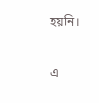হয়নি।

এ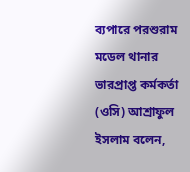ব্যপারে পরশুরাম মডেল থানার ভারপ্রাপ্ত কর্মকর্তা (ওসি) আশ্রাফুল ইসলাম বলেন,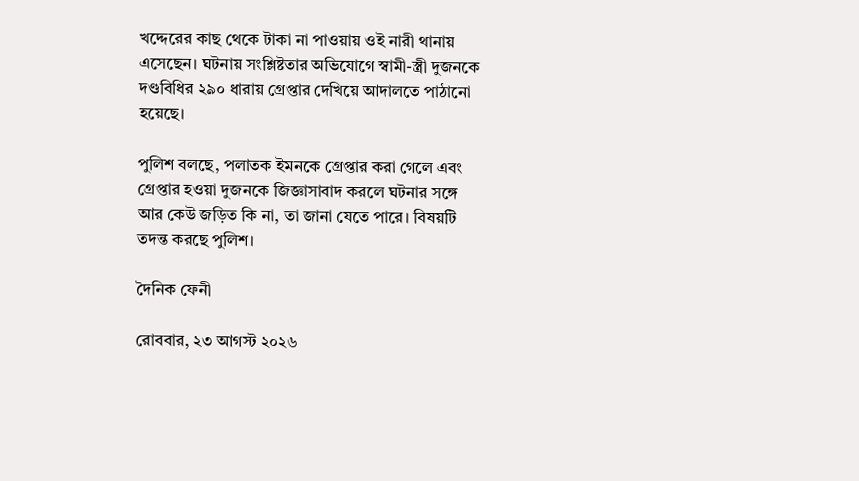খদ্দেরের কাছ থেকে টাকা না পাওয়ায় ওই নারী থানায় এসেছেন। ঘটনায় সংশ্লিষ্টতার অভিযোগে স্বামী-স্ত্রী দুজনকে দণ্ডবিধির ২৯০ ধারায় গ্রেপ্তার দেখিয়ে আদালতে পাঠানো হয়েছে।

পুলিশ বলছে, পলাতক ইমনকে গ্রেপ্তার করা গেলে এবং গ্রেপ্তার হওয়া দুজনকে জিজ্ঞাসাবাদ করলে ঘটনার সঙ্গে আর কেউ জড়িত কি না, তা জানা যেতে পারে। বিষয়টি তদন্ত করছে পুলিশ।

দৈনিক ফেনী

রোববার, ২৩ আগস্ট ২০২৬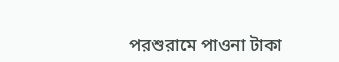পরশুরামে পাওনা টাকা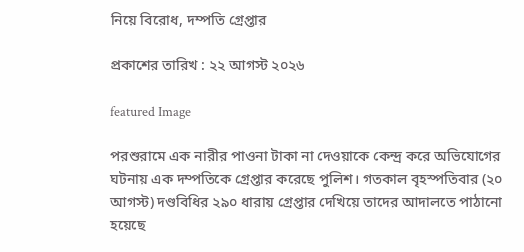নিয়ে বিরোধ, দম্পতি গ্রেপ্তার

প্রকাশের তারিখ : ২২ আগস্ট ২০২৬

featured Image

পরশুরামে এক নারীর পাওনা টাকা না দেওয়াকে কেন্দ্র করে অভিযোগের ঘটনায় এক দম্পতিকে গ্রেপ্তার করেছে পুলিশ। গতকাল বৃহস্পতিবার (২০ আগস্ট) দণ্ডবিধির ২৯০ ধারায় গ্রেপ্তার দেখিয়ে তাদের আদালতে পাঠানো হয়েছে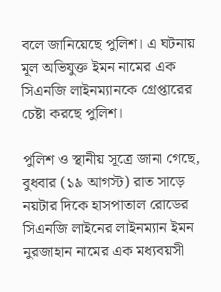বলে জানিয়েছে পুলিশ। এ ঘটনায় মূল অভিযুক্ত ইমন নামের এক সিএনজি লাইনম্যানকে গ্রেপ্তারের চেষ্টা করছে পুলিশ।

পুলিশ ও স্থানীয় সূত্রে জানা গেছে, বুধবার (১৯ আগস্ট) রাত সাড়ে নয়টার দিকে হাসপাতাল রোডের সিএনজি লাইনের লাইনম্যান ইমন নুরজাহান নামের এক মধ্যবয়সী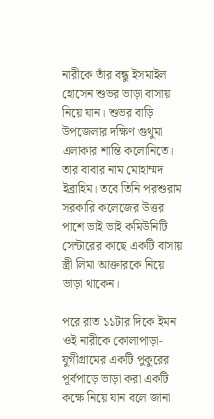নারীকে তাঁর বন্ধু ইসমাইল হোসেন শুভর ভাড়া বাসায় নিয়ে যান। শুভর বাড়ি উপজেলার দক্ষিণ গুথুমা এলাকার শান্তি কলোনিতে। তার বাবার নাম মোহাম্মদ ইব্রাহিম। তবে তিনি পরশুরাম সরকারি কলেজের উত্তর পাশে ভাই ভাই কমিউনিটি সেন্টারের কাছে একটি বাসায় স্ত্রী লিমা আক্তারকে নিয়ে ভাড়া থাকেন।

পরে রাত ১১টার দিকে ইমন ওই নারীকে কোলাপাড়া-যুগীগ্রামের একটি পুকুরের পূর্বপাড়ে ভাড়া করা একটি কক্ষে নিয়ে যান বলে জানা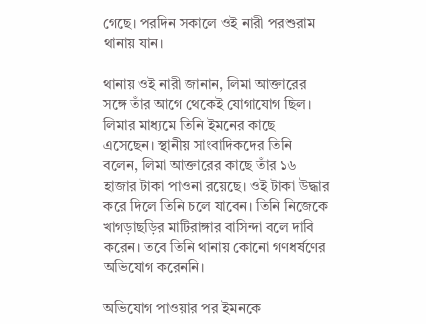গেছে। পরদিন সকালে ওই নারী পরশুরাম থানায় যান।

থানায় ওই নারী জানান, লিমা আক্তারের সঙ্গে তাঁর আগে থেকেই যোগাযোগ ছিল। লিমার মাধ্যমে তিনি ইমনের কাছে এসেছেন। স্থানীয় সাংবাদিকদের তিনি বলেন, লিমা আক্তারের কাছে তাঁর ১৬ হাজার টাকা পাওনা রয়েছে। ওই টাকা উদ্ধার করে দিলে তিনি চলে যাবেন। তিনি নিজেকে খাগড়াছড়ির মাটিরাঙ্গার বাসিন্দা বলে দাবি করেন। তবে তিনি থানায় কোনো গণধর্ষণের অভিযোগ করেননি।

অভিযোগ পাওয়ার পর ইমনকে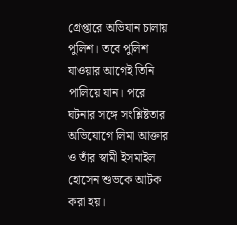গ্রেপ্তারে অভিযান চালায় পুলিশ। তবে পুলিশ যাওয়ার আগেই তিনি পালিয়ে যান। পরে ঘটনার সঙ্গে সংশ্লিষ্টতার অভিযোগে লিমা আক্তার ও তাঁর স্বামী ইসমাইল হোসেন শুভকে আটক করা হয়।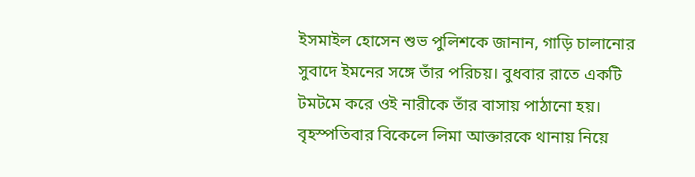ইসমাইল হোসেন শুভ পুলিশকে জানান, গাড়ি চালানোর সুবাদে ইমনের সঙ্গে তাঁর পরিচয়। বুধবার রাতে একটি টমটমে করে ওই নারীকে তাঁর বাসায় পাঠানো হয়। বৃহস্পতিবার বিকেলে লিমা আক্তারকে থানায় নিয়ে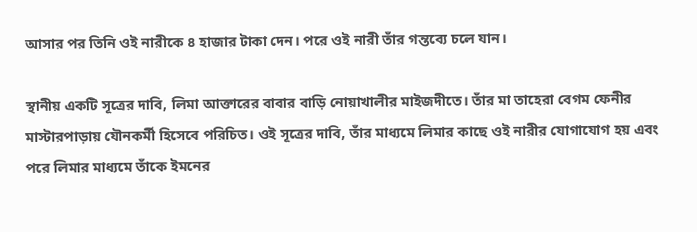আসার পর তিনি ওই নারীকে ৪ হাজার টাকা দেন। পরে ওই নারী তাঁর গন্তব্যে চলে যান।

স্থানীয় একটি সূত্রের দাবি, লিমা আক্তারের বাবার বাড়ি নোয়াখালীর মাইজদীতে। তাঁর মা তাহেরা বেগম ফেনীর মাস্টারপাড়ায় যৌনকর্মী হিসেবে পরিচিত। ওই সূত্রের দাবি, তাঁর মাধ্যমে লিমার কাছে ওই নারীর যোগাযোগ হয় এবং পরে লিমার মাধ্যমে তাঁকে ইমনের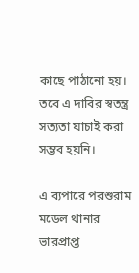কাছে পাঠানো হয়। তবে এ দাবির স্বতন্ত্র সত্যতা যাচাই করা সম্ভব হয়নি।

এ ব্যপারে পরশুরাম মডেল থানার ভারপ্রাপ্ত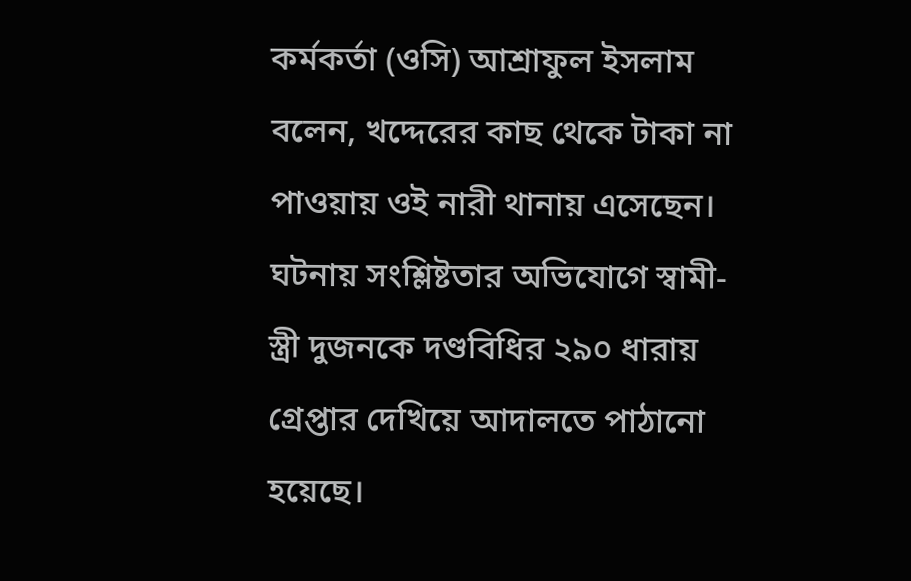কর্মকর্তা (ওসি) আশ্রাফুল ইসলাম বলেন, খদ্দেরের কাছ থেকে টাকা না পাওয়ায় ওই নারী থানায় এসেছেন। ঘটনায় সংশ্লিষ্টতার অভিযোগে স্বামী-স্ত্রী দুজনকে দণ্ডবিধির ২৯০ ধারায় গ্রেপ্তার দেখিয়ে আদালতে পাঠানো হয়েছে।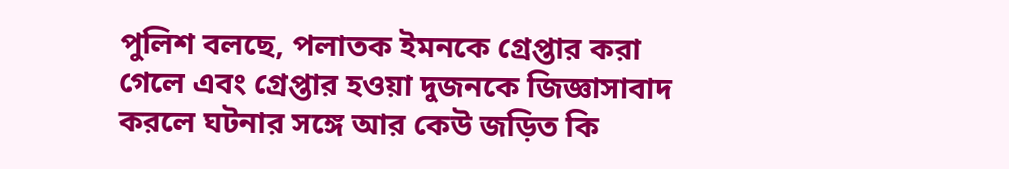পুলিশ বলছে, পলাতক ইমনকে গ্রেপ্তার করা গেলে এবং গ্রেপ্তার হওয়া দুজনকে জিজ্ঞাসাবাদ করলে ঘটনার সঙ্গে আর কেউ জড়িত কি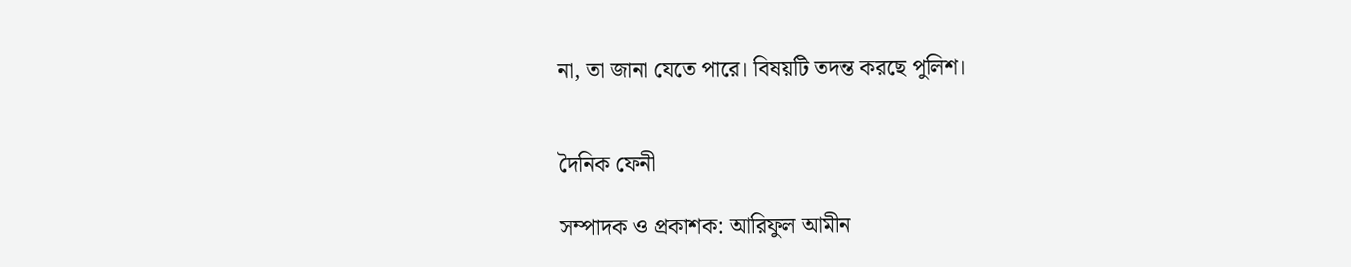না, তা জানা যেতে পারে। বিষয়টি তদন্ত করছে পুলিশ।


দৈনিক ফেনী

সম্পাদক ও প্রকাশক: আরিফুল আমীন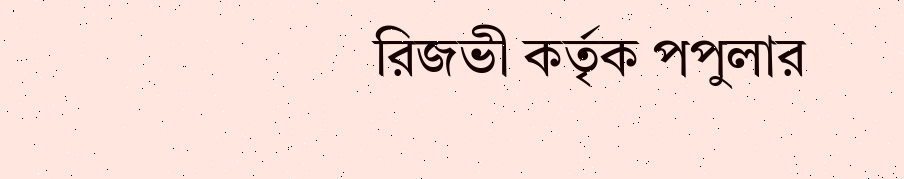রিজভী কর্তৃক পপুলার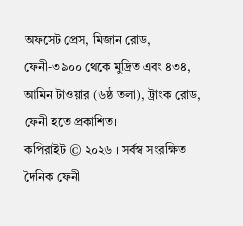অফসেট প্রেস, মিজান রোড, ফেনী-৩৯০০ থেকে মুদ্রিত এবং ৪৩৪, আমিন টাওয়ার (৬ষ্ঠ তলা), ট্রাংক রোড, ফেনী হতে প্রকাশিত।
কপিরাইট © ২০২৬ । সর্বস্ব সংরক্ষিত দৈনিক ফেনী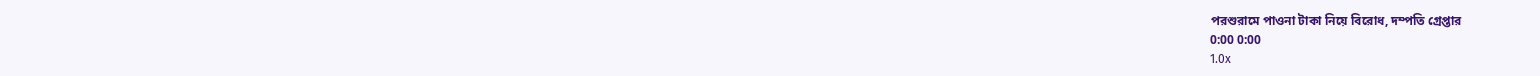পরশুরামে পাওনা টাকা নিয়ে বিরোধ, দম্পতি গ্রেপ্তার
0:00 0:00
1.0x